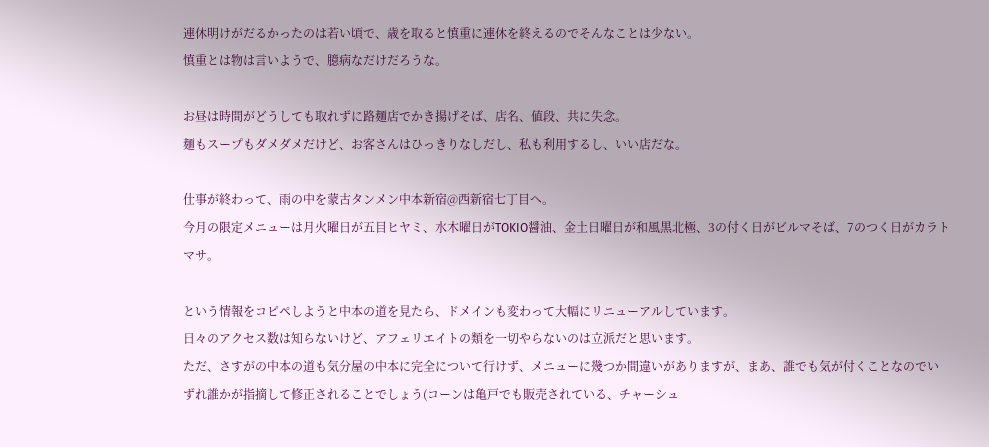連休明けがだるかったのは若い頃で、歳を取ると慎重に連休を終えるのでそんなことは少ない。
慎重とは物は言いようで、臆病なだけだろうな。

お昼は時間がどうしても取れずに路麺店でかき揚げそば、店名、値段、共に失念。
麺もスープもダメダメだけど、お客さんはひっきりなしだし、私も利用するし、いい店だな。

仕事が終わって、雨の中を蒙古タンメン中本新宿@西新宿七丁目へ。
今月の限定メニューは月火曜日が五目ヒヤミ、水木曜日がTOKIO醤油、金土日曜日が和風黒北極、3の付く日がビルマそば、7のつく日がカラトマサ。

という情報をコピペしようと中本の道を見たら、ドメインも変わって大幅にリニューアルしています。
日々のアクセス数は知らないけど、アフェリエイトの類を一切やらないのは立派だと思います。
ただ、さすがの中本の道も気分屋の中本に完全について行けず、メニューに幾つか間違いがありますが、まあ、誰でも気が付くことなのでいずれ誰かが指摘して修正されることでしょう(コーンは亀戸でも販売されている、チャーシュ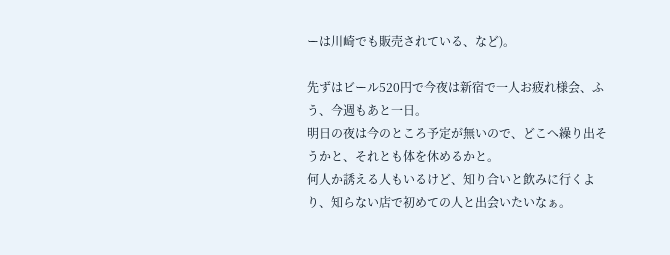ーは川崎でも販売されている、など)。

先ずはビール520円で今夜は新宿で一人お疲れ様会、ふう、今週もあと一日。
明日の夜は今のところ予定が無いので、どこへ繰り出そうかと、それとも体を休めるかと。
何人か誘える人もいるけど、知り合いと飲みに行くより、知らない店で初めての人と出会いたいなぁ。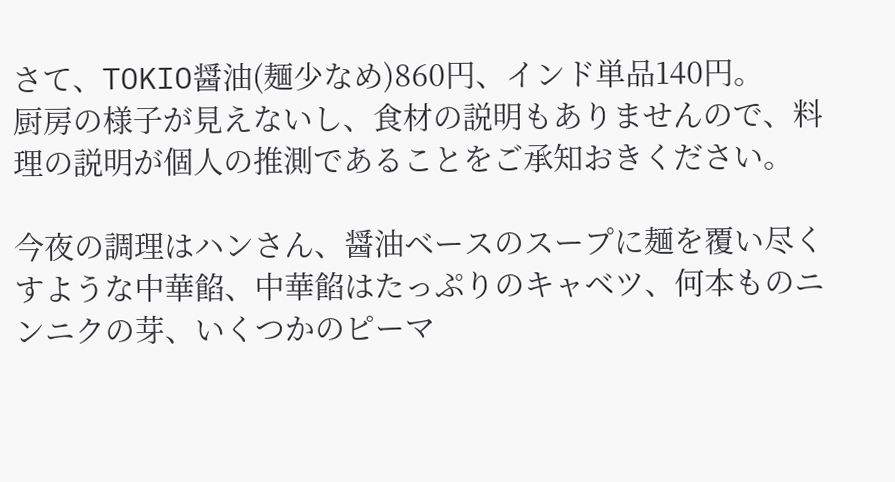さて、TOKIO醤油(麺少なめ)860円、インド単品140円。
厨房の様子が見えないし、食材の説明もありませんので、料理の説明が個人の推測であることをご承知おきください。

今夜の調理はハンさん、醤油ベースのスープに麺を覆い尽くすような中華餡、中華餡はたっぷりのキャベツ、何本ものニンニクの芽、いくつかのピーマ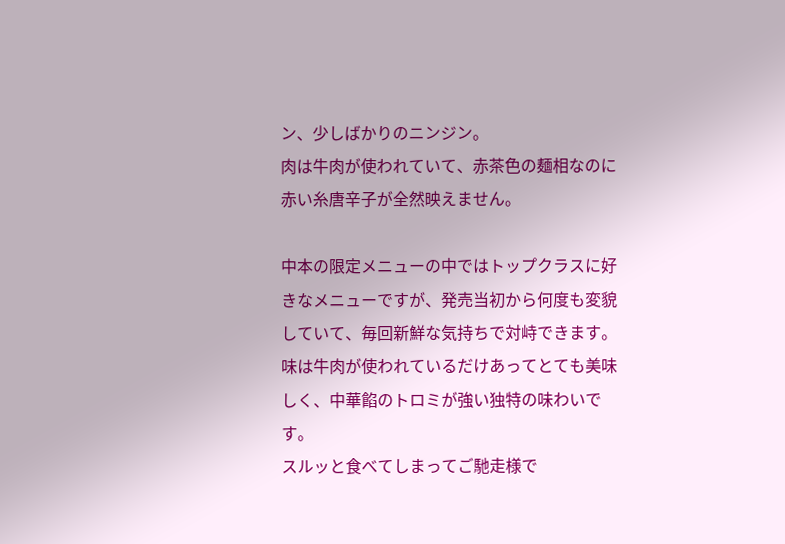ン、少しばかりのニンジン。
肉は牛肉が使われていて、赤茶色の麺相なのに赤い糸唐辛子が全然映えません。

中本の限定メニューの中ではトップクラスに好きなメニューですが、発売当初から何度も変貌していて、毎回新鮮な気持ちで対峙できます。
味は牛肉が使われているだけあってとても美味しく、中華餡のトロミが強い独特の味わいです。
スルッと食べてしまってご馳走様で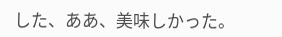した、ああ、美味しかった。